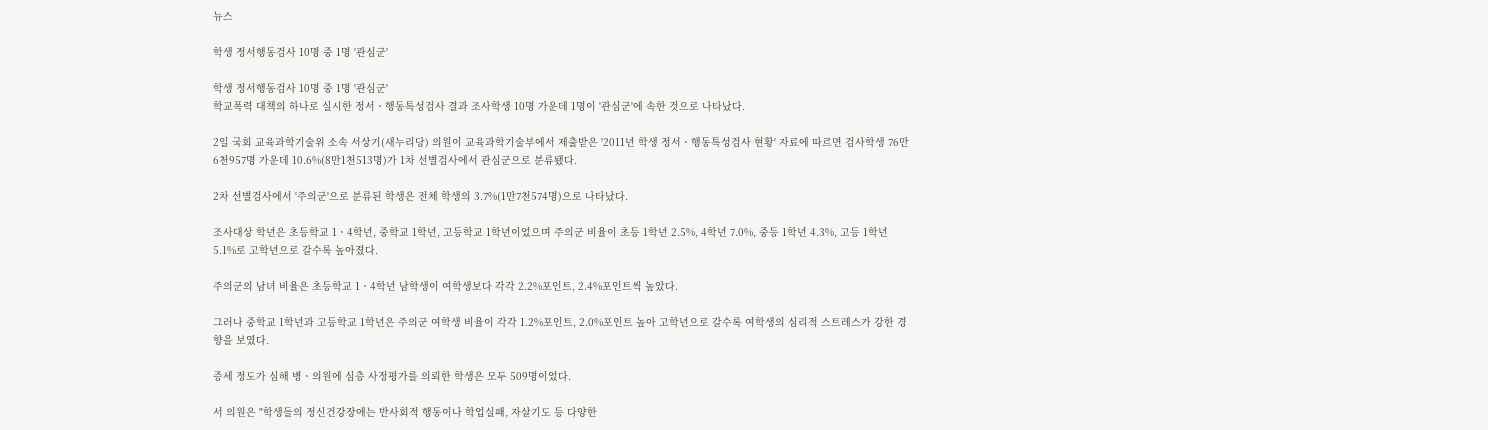뉴스

학생 정서행동검사 10명 중 1명 '관심군'

학생 정서행동검사 10명 중 1명 '관심군'
학교폭력 대책의 하나로 실시한 정서ㆍ행동특성검사 결과 조사학생 10명 가운데 1명이 '관심군'에 속한 것으로 나타났다.

2일 국회 교육과학기술위 소속 서상기(새누리당) 의원이 교육과학기술부에서 제출받은 '2011년 학생 정서ㆍ행동특성검사 현황' 자료에 따르면 검사학생 76만6천957명 가운데 10.6%(8만1천513명)가 1차 선별검사에서 관심군으로 분류됐다.

2차 선별검사에서 '주의군'으로 분류된 학생은 전체 학생의 3.7%(1만7천574명)으로 나타났다.

조사대상 학년은 초등학교 1ㆍ4학년, 중학교 1학년, 고등학교 1학년이었으며 주의군 비율이 초등 1학년 2.5%, 4학년 7.0%, 중등 1학년 4.3%, 고등 1학년 5.1%로 고학년으로 갈수록 높아졌다.

주의군의 남녀 비율은 초등학교 1ㆍ4학년 남학생이 여학생보다 각각 2.2%포인트, 2.4%포인트씩 높았다.

그러나 중학교 1학년과 고등학교 1학년은 주의군 여학생 비율이 각각 1.2%포인트, 2.0%포인트 높아 고학년으로 갈수록 여학생의 심리적 스트레스가 강한 경향을 보였다.

증세 정도가 심해 병ㆍ의원에 심층 사정평가를 의뢰한 학생은 모두 509명이었다.

서 의원은 "학생들의 정신건강장애는 반사회적 행동이나 학업실패, 자살기도 등 다양한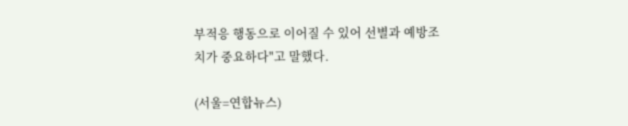부적응 행동으로 이어질 수 있어 선별과 예방조치가 중요하다"고 말했다.

(서울=연합뉴스)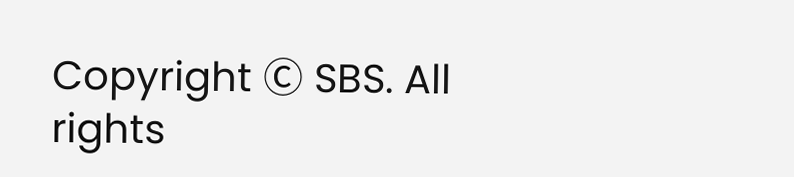Copyright Ⓒ SBS. All rights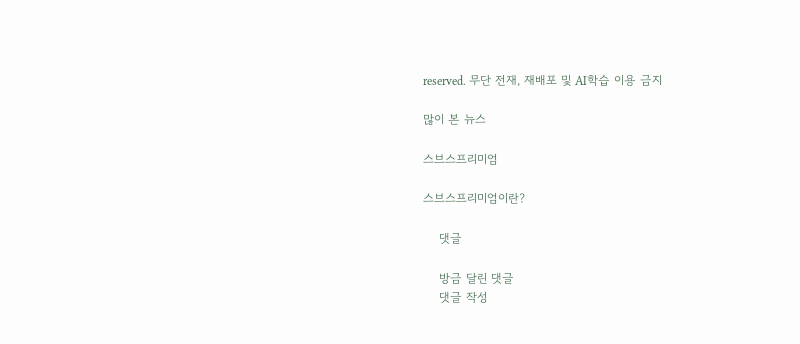reserved. 무단 전재, 재배포 및 AI학습 이용 금지

많이 본 뉴스

스브스프리미엄

스브스프리미엄이란?

    댓글

    방금 달린 댓글
    댓글 작성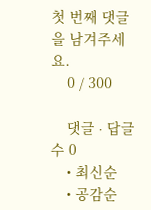첫 번째 댓글을 남겨주세요.
    0 / 300

    댓글 ∙ 답글 수 0
    • 최신순
    • 공감순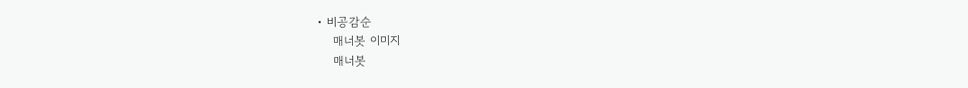• 비공감순
    매너봇 이미지
    매너봇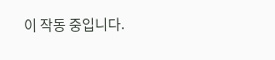이 작동 중입니다.